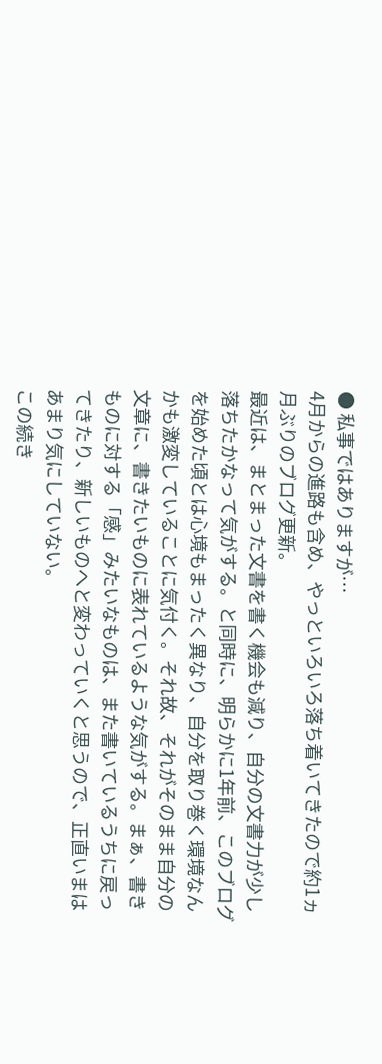● 私事ではありますが…
4月からの進路も含め、やっといろいろ落ち着いてきたので約1ヵ月ぶりのブログ更新。
最近は、まとまった文書を書く機会も減り、自分の文書力が少し落ちたかなって気がする。と同時に、明らかに1年前、このブログを始めた頃とは心境もまったく異なり、自分を取り巻く環境なんかも激変していることに気付く。それ故、それがそのまま自分の文章に、書きたいものに表れているような気がする。まぁ、書きものに対する「感」みたいなものは、また書いているうちに戻ってきたり、新しいものへと変わっていくと思うので、正直いまはあまり気にしていない。
この続き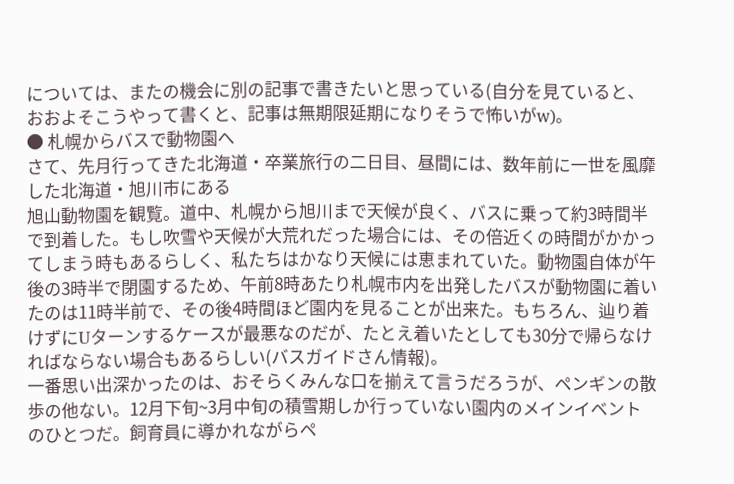については、またの機会に別の記事で書きたいと思っている(自分を見ていると、おおよそこうやって書くと、記事は無期限延期になりそうで怖いがw)。
● 札幌からバスで動物園へ
さて、先月行ってきた北海道・卒業旅行の二日目、昼間には、数年前に一世を風靡した北海道・旭川市にある
旭山動物園を観覧。道中、札幌から旭川まで天候が良く、バスに乗って約3時間半で到着した。もし吹雪や天候が大荒れだった場合には、その倍近くの時間がかかってしまう時もあるらしく、私たちはかなり天候には恵まれていた。動物園自体が午後の3時半で閉園するため、午前8時あたり札幌市内を出発したバスが動物園に着いたのは11時半前で、その後4時間ほど園内を見ることが出来た。もちろん、辿り着けずにUターンするケースが最悪なのだが、たとえ着いたとしても30分で帰らなければならない場合もあるらしい(バスガイドさん情報)。
一番思い出深かったのは、おそらくみんな口を揃えて言うだろうが、ペンギンの散歩の他ない。12月下旬~3月中旬の積雪期しか行っていない園内のメインイベントのひとつだ。飼育員に導かれながらペ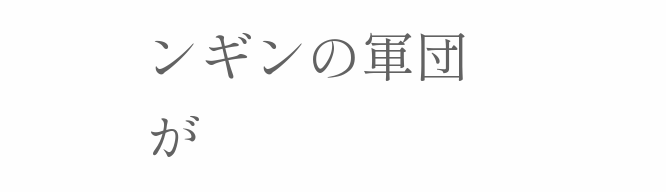ンギンの軍団が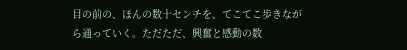目の前の、ほんの数十センチを、てこてこ歩きながら通っていく。ただただ、興奮と感動の数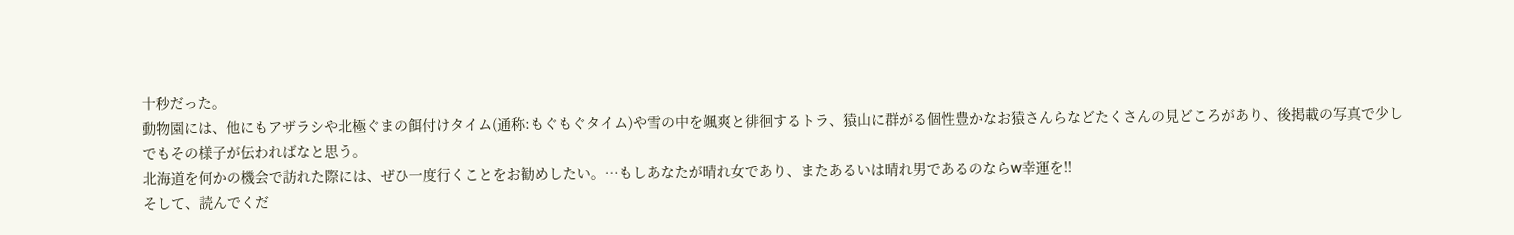十秒だった。
動物園には、他にもアザラシや北極ぐまの餌付けタイム(通称:もぐもぐタイム)や雪の中を颯爽と徘徊するトラ、猿山に群がる個性豊かなお猿さんらなどたくさんの見どころがあり、後掲載の写真で少しでもその様子が伝わればなと思う。
北海道を何かの機会で訪れた際には、ぜひ一度行くことをお勧めしたい。…もしあなたが晴れ女であり、またあるいは晴れ男であるのならw幸運を!!
そして、読んでくだ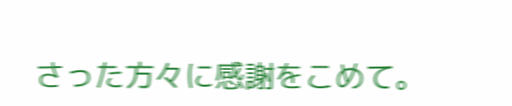さった方々に感謝をこめて。